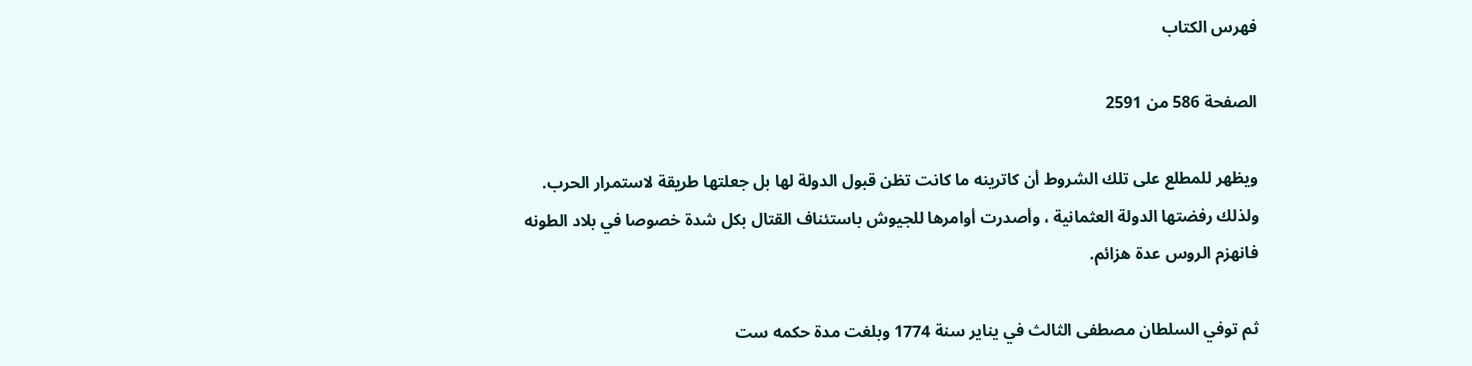فهرس الكتاب

الصفحة 586 من 2591

ويظهر للمطلع على تلك الشروط أن كاترينه ما كانت تظن قبول الدولة لها بل جعلتها طريقة لاستمرار الحرب. ولذلك رفضتها الدولة العثمانية ، وأصدرت أوامرها للجيوش باستئناف القتال بكل شدة خصوصا في بلاد الطونه فانهزم الروس عدة هزائم.

ثم توفي السلطان مصطفى الثالث في يناير سنة 1774 وبلغت مدة حكمه ست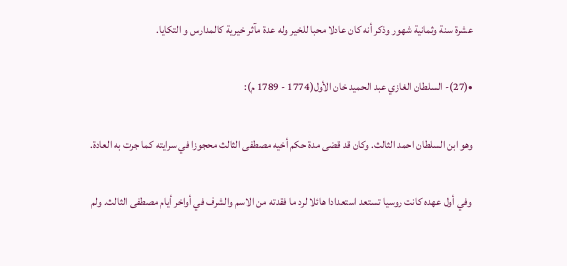عشرة سنة وثمانية شهور وذكر أنه كان عادلا محبا للخير وله عدة مآثر خيرية كالمدارس و التكايا.

•(27)- السلطان الغازي عبد الحميد خان الأول(1774 - 1789 م):

وهو ابن السلطان احمد الثالث. وكان قد قضى مدة حكم أخيه مصطفى الثالث محجوزا في سرايته كما جرت به العادة.

وفي أول عهده كانت روسيا تستعد استعدادا هائلا لرد ما فقدته من الاسم والشرف في أواخر أيام مصطفى الثالث. ولم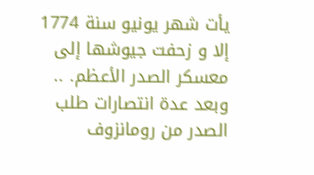يأت شهر يونيو سنة 1774 إلا و زحفت جيوشها إلى معسكر الصدر الأعظم. .. وبعد عدة انتصارات طلب الصدر من رومانزوف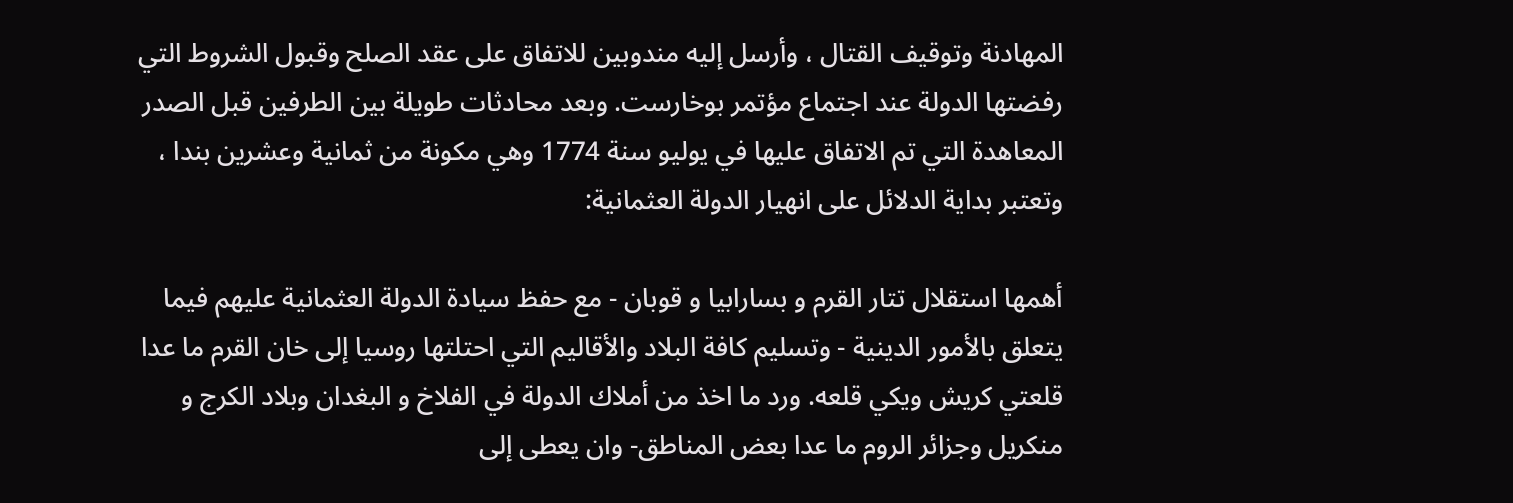المهادنة وتوقيف القتال ، وأرسل إليه مندوبين للاتفاق على عقد الصلح وقبول الشروط التي رفضتها الدولة عند اجتماع مؤتمر بوخارست. وبعد محادثات طويلة بين الطرفين قبل الصدر المعاهدة التي تم الاتفاق عليها في يوليو سنة 1774 وهي مكونة من ثمانية وعشرين بندا ، وتعتبر بداية الدلائل على انهيار الدولة العثمانية:

أهمها استقلال تتار القرم و بسارابيا و قوبان - مع حفظ سيادة الدولة العثمانية عليهم فيما يتعلق بالأمور الدينية - وتسليم كافة البلاد والأقاليم التي احتلتها روسيا إلى خان القرم ما عدا قلعتي كريش ويكي قلعه. ورد ما اخذ من أملاك الدولة في الفلاخ و البغدان وبلاد الكرج و منكريل وجزائر الروم ما عدا بعض المناطق- وان يعطى إلى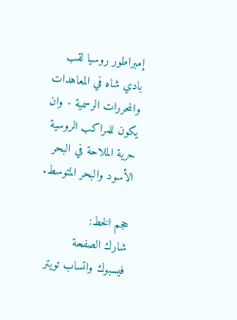إمبراطور روسيا لقب بادي شاه في المعاهدات والمحررات الرسمية - وان يكون للمراكب الروسية حرية الملاحة في البحر الأسود والبحر المتوسط.

حجم الخط:
شارك الصفحة
فيسبوك واتساب تويتر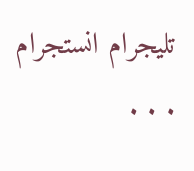تليجرام انستجرام
. . .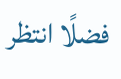فضلًا انتظر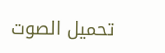تحميل الصوت